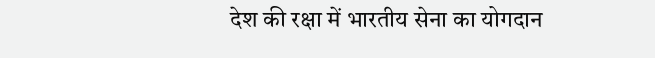देश की रक्षा में भारतीय सेना का योगदान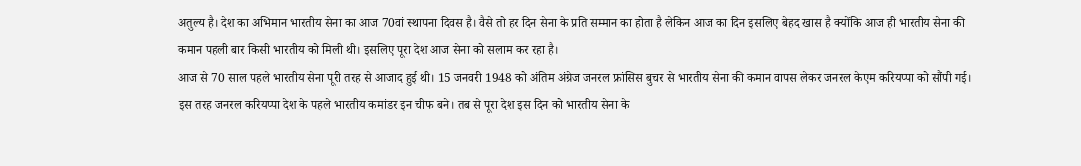अतुल्य है। देश का अभिमान भारतीय सेना का आज 70वां स्थापना दिवस है। वैसे तो हर दिन सेना के प्रति सम्मान का होता है लेकिन आज का दिन इसलिए बेहद खास है क्योंकि आज ही भारतीय सेना की कमान पहली बार किसी भारतीय को मिली थी। इसलिए पूरा देश आज सेना को सलाम कर रहा है।
आज से 70 साल पहले भारतीय सेना पूरी तरह से आजाद हुई थी। 15 जनवरी 1948 को अंतिम अंग्रेज जनरल फ्रांसिस बुचर से भारतीय सेना की कमान वापस लेकर जनरल केएम करियप्पा को सौंपी गई। इस तरह जनरल करियप्पा देश के पहले भारतीय कमांडर इन चीफ बने। तब से पूरा देश इस दिन को भारतीय सेना के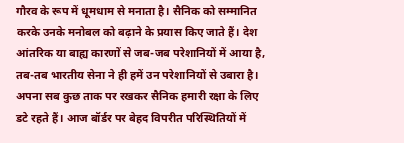गौरव के रूप में धूमधाम से मनाता है। सैनिक को सम्मानित करके उनके मनोबल को बढ़ाने के प्रयास किए जाते हैं। देश आंतरिक या बाह्य कारणों से जब-जब परेशानियों में आया है, तब-तब भारतीय सेना ने ही हमें उन परेशानियों से उबारा है। अपना सब कुछ ताक पर रखकर सैनिक हमारी रक्षा के लिए डटे रहते हैं। आज बॉर्डर पर बेहद विपरीत परिस्थितियों में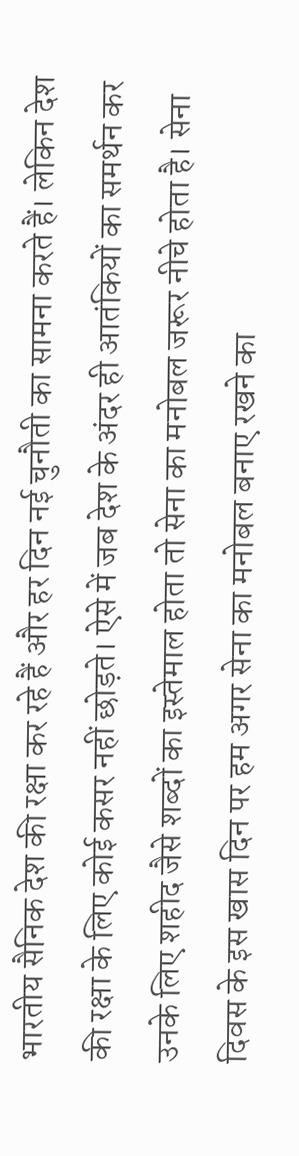भारतीय सैनिक देश की रक्षा कर रहे हैं और हर दिन नई चुनौती का सामना करते हैं। लेकिन देश की रक्षा के लिए कोई कसर नहीं छोड़ते। ऐसे में जब देश के अंदर ही आतंकियों का समर्थन कर उनके लिए शहीद जैसे शब्दों का इस्तेमाल होता तो सेना का मनोबल जरूर नीचे होता है। सेना दिवस के इस खास दिन पर हम अगर सेना का मनोबल बनाए रखने का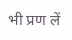भी प्रण लें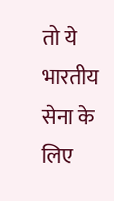तो ये भारतीय सेना के लिए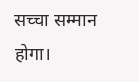सच्चा सम्मान होगा।